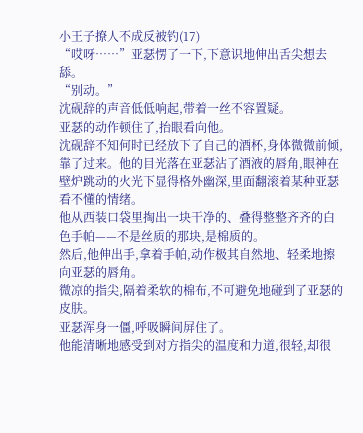小王子撩人不成反被钓(17)
“哎呀……”亚瑟愣了一下,下意识地伸出舌尖想去舔。
“别动。”
沈砚辞的声音低低响起,带着一丝不容置疑。
亚瑟的动作顿住了,抬眼看向他。
沈砚辞不知何时已经放下了自己的酒杯,身体微微前倾,靠了过来。他的目光落在亚瑟沾了酒液的唇角,眼神在壁炉跳动的火光下显得格外幽深,里面翻滚着某种亚瑟看不懂的情绪。
他从西装口袋里掏出一块干净的、叠得整整齐齐的白色手帕——不是丝质的那块,是棉质的。
然后,他伸出手,拿着手帕,动作极其自然地、轻柔地擦向亚瑟的唇角。
微凉的指尖,隔着柔软的棉布,不可避免地碰到了亚瑟的皮肤。
亚瑟浑身一僵,呼吸瞬间屏住了。
他能清晰地感受到对方指尖的温度和力道,很轻,却很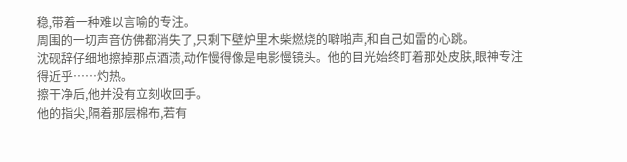稳,带着一种难以言喻的专注。
周围的一切声音仿佛都消失了,只剩下壁炉里木柴燃烧的噼啪声,和自己如雷的心跳。
沈砚辞仔细地擦掉那点酒渍,动作慢得像是电影慢镜头。他的目光始终盯着那处皮肤,眼神专注得近乎……灼热。
擦干净后,他并没有立刻收回手。
他的指尖,隔着那层棉布,若有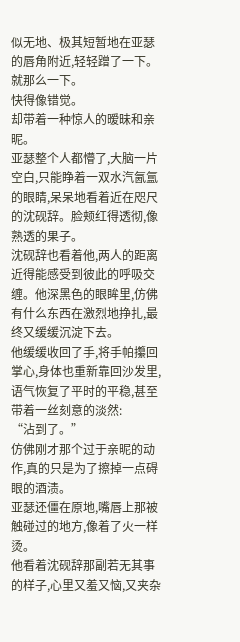似无地、极其短暂地在亚瑟的唇角附近,轻轻蹭了一下。
就那么一下。
快得像错觉。
却带着一种惊人的暧昧和亲昵。
亚瑟整个人都懵了,大脑一片空白,只能睁着一双水汽氤氲的眼睛,呆呆地看着近在咫尺的沈砚辞。脸颊红得透彻,像熟透的果子。
沈砚辞也看着他,两人的距离近得能感受到彼此的呼吸交缠。他深黑色的眼眸里,仿佛有什么东西在激烈地挣扎,最终又缓缓沉淀下去。
他缓缓收回了手,将手帕攥回掌心,身体也重新靠回沙发里,语气恢复了平时的平稳,甚至带着一丝刻意的淡然:
“沾到了。”
仿佛刚才那个过于亲昵的动作,真的只是为了擦掉一点碍眼的酒渍。
亚瑟还僵在原地,嘴唇上那被触碰过的地方,像着了火一样烫。
他看着沈砚辞那副若无其事的样子,心里又羞又恼,又夹杂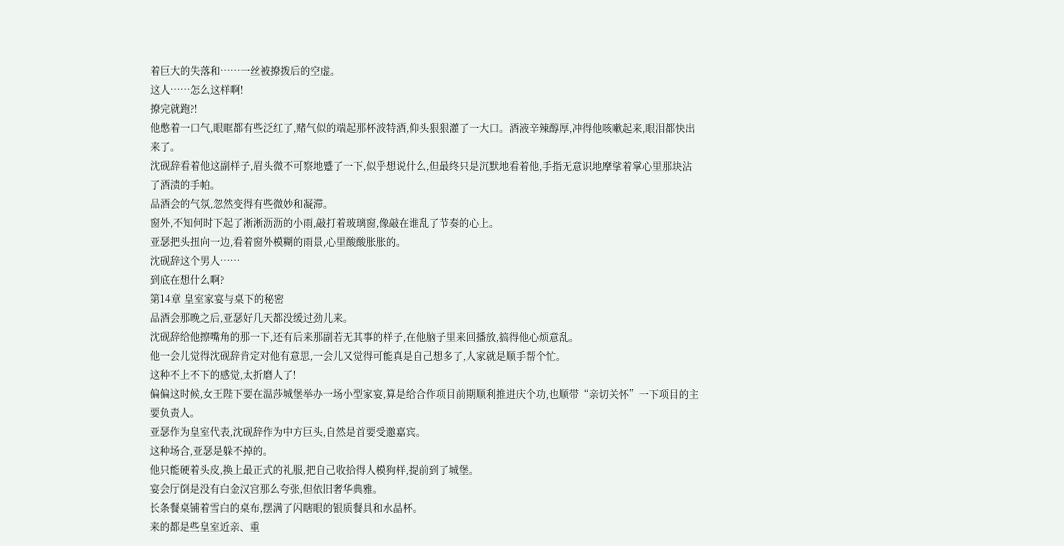着巨大的失落和……一丝被撩拨后的空虚。
这人……怎么这样啊!
撩完就跑?!
他憋着一口气,眼眶都有些泛红了,赌气似的端起那杯波特酒,仰头狠狠灌了一大口。酒液辛辣醇厚,冲得他咳嗽起来,眼泪都快出来了。
沈砚辞看着他这副样子,眉头微不可察地蹙了一下,似乎想说什么,但最终只是沉默地看着他,手指无意识地摩挲着掌心里那块沾了酒渍的手帕。
品酒会的气氛,忽然变得有些微妙和凝滞。
窗外,不知何时下起了淅淅沥沥的小雨,敲打着玻璃窗,像敲在谁乱了节奏的心上。
亚瑟把头扭向一边,看着窗外模糊的雨景,心里酸酸胀胀的。
沈砚辞这个男人……
到底在想什么啊?
第14章 皇室家宴与桌下的秘密
品酒会那晚之后,亚瑟好几天都没缓过劲儿来。
沈砚辞给他擦嘴角的那一下,还有后来那副若无其事的样子,在他脑子里来回播放,搞得他心烦意乱。
他一会儿觉得沈砚辞肯定对他有意思,一会儿又觉得可能真是自己想多了,人家就是顺手帮个忙。
这种不上不下的感觉,太折磨人了!
偏偏这时候,女王陛下要在温莎城堡举办一场小型家宴,算是给合作项目前期顺利推进庆个功,也顺带“亲切关怀”一下项目的主要负责人。
亚瑟作为皇室代表,沈砚辞作为中方巨头,自然是首要受邀嘉宾。
这种场合,亚瑟是躲不掉的。
他只能硬着头皮,换上最正式的礼服,把自己收拾得人模狗样,提前到了城堡。
宴会厅倒是没有白金汉宫那么夸张,但依旧奢华典雅。
长条餐桌铺着雪白的桌布,摆满了闪瞎眼的银质餐具和水晶杯。
来的都是些皇室近亲、重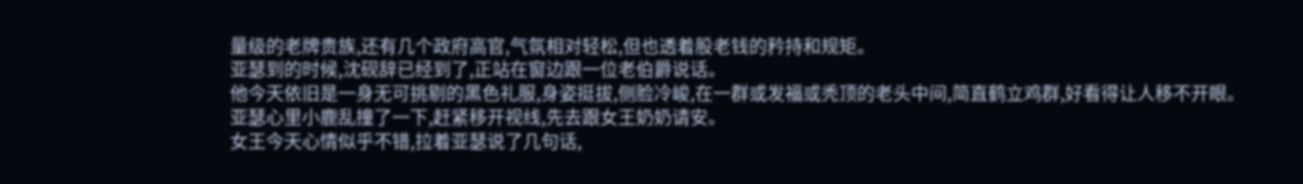量级的老牌贵族,还有几个政府高官,气氛相对轻松,但也透着股老钱的矜持和规矩。
亚瑟到的时候,沈砚辞已经到了,正站在窗边跟一位老伯爵说话。
他今天依旧是一身无可挑剔的黑色礼服,身姿挺拔,侧脸冷峻,在一群或发福或秃顶的老头中间,简直鹤立鸡群,好看得让人移不开眼。
亚瑟心里小鹿乱撞了一下,赶紧移开视线,先去跟女王奶奶请安。
女王今天心情似乎不错,拉着亚瑟说了几句话,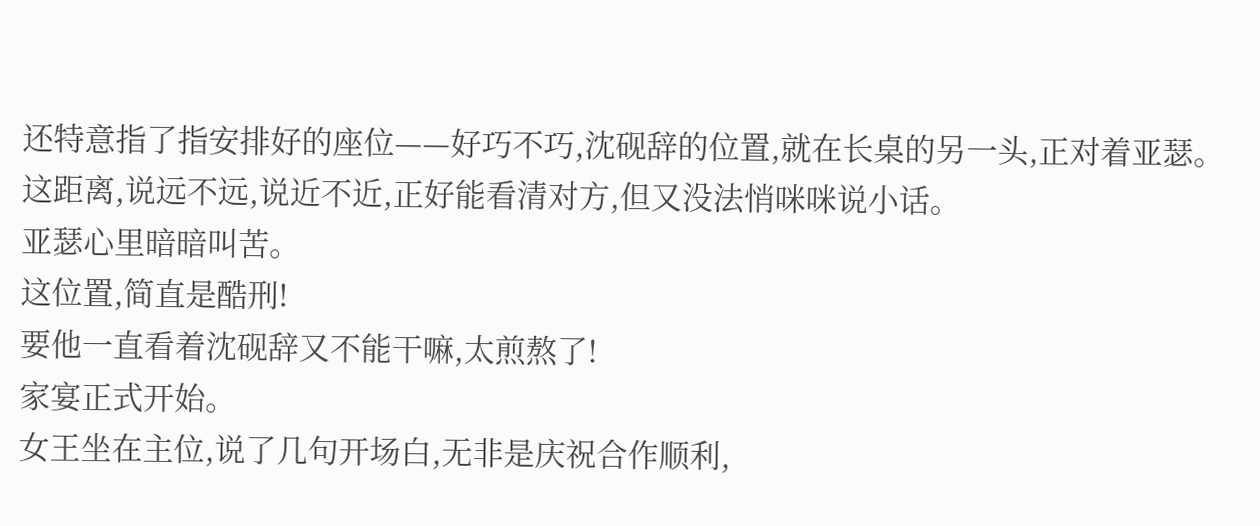还特意指了指安排好的座位——好巧不巧,沈砚辞的位置,就在长桌的另一头,正对着亚瑟。
这距离,说远不远,说近不近,正好能看清对方,但又没法悄咪咪说小话。
亚瑟心里暗暗叫苦。
这位置,简直是酷刑!
要他一直看着沈砚辞又不能干嘛,太煎熬了!
家宴正式开始。
女王坐在主位,说了几句开场白,无非是庆祝合作顺利,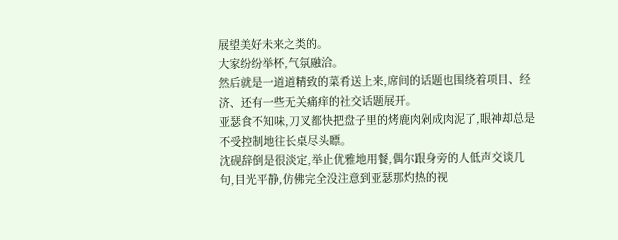展望美好未来之类的。
大家纷纷举杯,气氛融洽。
然后就是一道道精致的菜肴送上来,席间的话题也围绕着项目、经济、还有一些无关痛痒的社交话题展开。
亚瑟食不知味,刀叉都快把盘子里的烤鹿肉剁成肉泥了,眼神却总是不受控制地往长桌尽头瞟。
沈砚辞倒是很淡定,举止优雅地用餐,偶尔跟身旁的人低声交谈几句,目光平静,仿佛完全没注意到亚瑟那灼热的视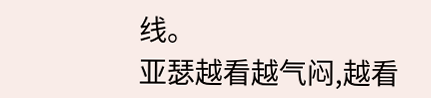线。
亚瑟越看越气闷,越看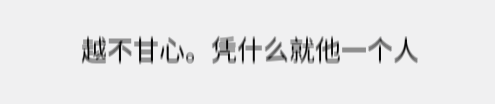越不甘心。凭什么就他一个人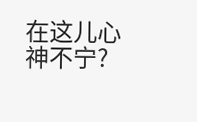在这儿心神不宁?